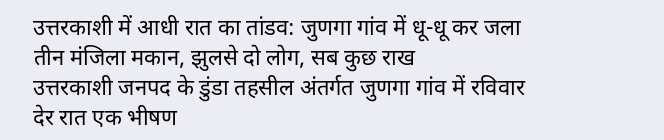उत्तरकाशी में आधी रात का तांडव: जुणगा गांव में धू-धू कर जला तीन मंजिला मकान, झुलसे दो लोग, सब कुछ राख
उत्तरकाशी जनपद के डुंडा तहसील अंतर्गत जुणगा गांव में रविवार देर रात एक भीषण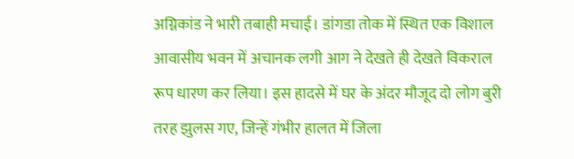अग्निकांड ने भारी तबाही मचाई। डांगडा तोक में स्थित एक विशाल आवासीय भवन में अचानक लगी आग ने देखते ही देखते विकराल रूप धारण कर लिया। इस हादसे में घर के अंदर मौजूद दो लोग बुरी तरह झुलस गए, जिन्हें गंभीर हालत में जिला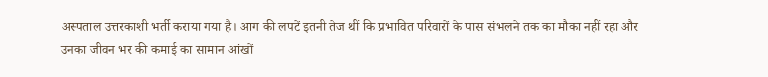अस्पताल उत्तरकाशी भर्ती कराया गया है। आग की लपटें इतनी तेज थीं कि प्रभावित परिवारों के पास संभलने तक का मौका नहीं रहा और उनका जीवन भर की कमाई का सामान आंखों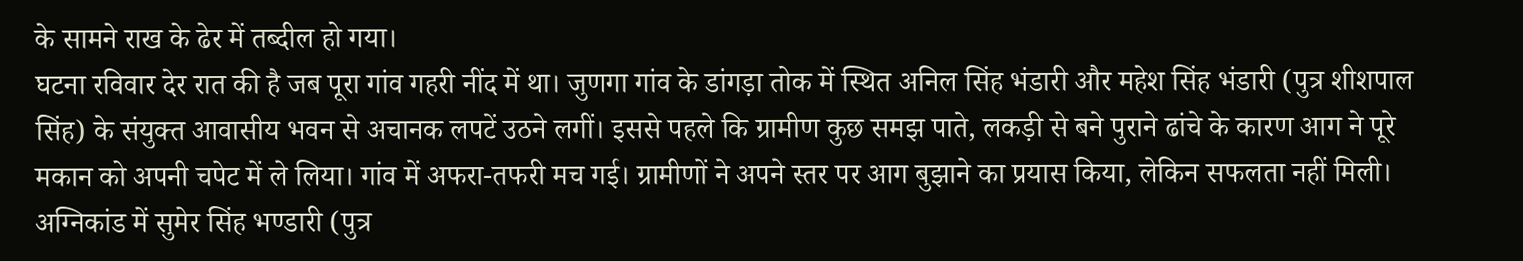के सामने राख के ढेर में तब्दील हो गया।
घटना रविवार देर रात की है जब पूरा गांव गहरी नींद में था। जुणगा गांव के डांगड़ा तोक में स्थित अनिल सिंह भंडारी और महेश सिंह भंडारी (पुत्र शीशपाल सिंह) के संयुक्त आवासीय भवन से अचानक लपटें उठने लगीं। इससे पहले कि ग्रामीण कुछ समझ पाते, लकड़ी से बने पुराने ढांचे के कारण आग ने पूरे मकान को अपनी चपेट में ले लिया। गांव में अफरा-तफरी मच गई। ग्रामीणों ने अपने स्तर पर आग बुझाने का प्रयास किया, लेकिन सफलता नहीं मिली। अग्निकांड में सुमेर सिंह भण्डारी (पुत्र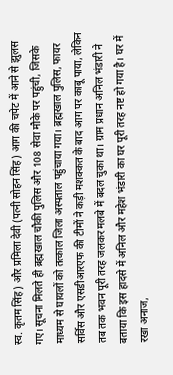स्व. कृतम सिंह) और प्रमिला देवी (पत्नी सोहन सिंह) आग की चपेट में आने से झुलस गए। सूचना मिलते ही ब्रह्मखाल चौकी पुलिस और 108 सेवा मौके पर पहुंची, जिसके माध्यम से घायलों को तत्काल जिला अस्पताल पहुंचाया गया। ब्रह्मखाल पुलिस, फायर सर्विस और एसडीआरएफ की टीमों ने कड़ी मशक्कत के बाद आग पर काबू पाया, लेकिन तब तक भवन पूरी तरह जलकर मलबे में बदल चुका था। ग्राम प्रधान अनिल भंडारी ने बताया कि इस हादसे में अनिल और महेश भंडारी का घर पूरी तरह नष्ट हो गया है। घर में रखा अनाज,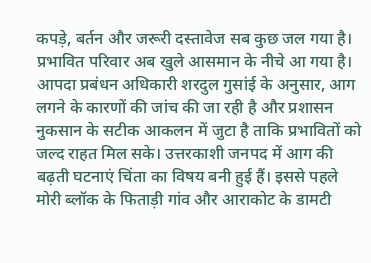कपड़े, बर्तन और जरूरी दस्तावेज सब कुछ जल गया है। प्रभावित परिवार अब खुले आसमान के नीचे आ गया है। आपदा प्रबंधन अधिकारी शरदुल गुसांई के अनुसार, आग लगने के कारणों की जांच की जा रही है और प्रशासन नुकसान के सटीक आकलन में जुटा है ताकि प्रभावितों को जल्द राहत मिल सके। उत्तरकाशी जनपद में आग की बढ़ती घटनाएं चिंता का विषय बनी हुई हैं। इससे पहले मोरी ब्लॉक के फिताड़ी गांव और आराकोट के डामटी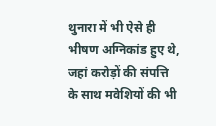थुनारा में भी ऐसे ही भीषण अग्निकांड हुए थे, जहां करोड़ों की संपत्ति के साथ मवेशियों की भी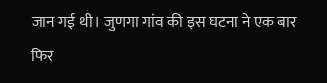जान गई थी। जुणगा गांव की इस घटना ने एक बार फिर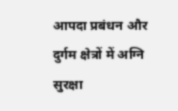आपदा प्रबंधन और दुर्गम क्षेत्रों में अग्नि सुरक्षा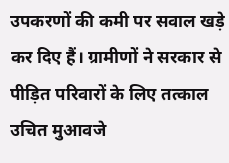उपकरणों की कमी पर सवाल खड़े कर दिए हैं। ग्रामीणों ने सरकार से पीड़ित परिवारों के लिए तत्काल उचित मुआवजे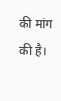की मांग की है।